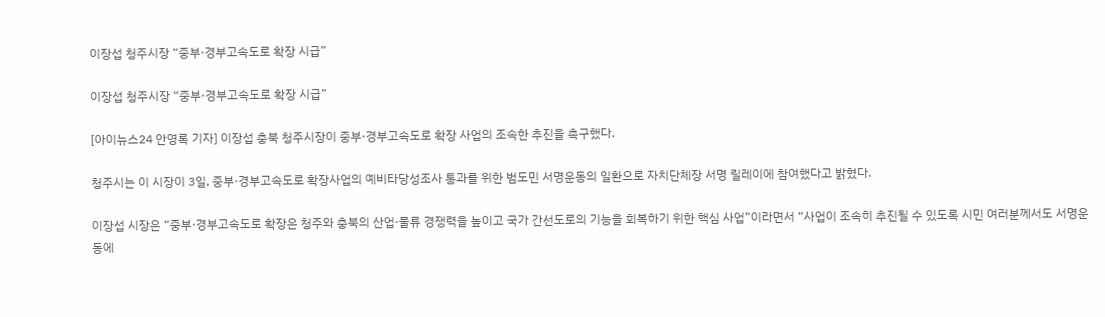이장섭 청주시장 “중부·경부고속도로 확장 시급”

이장섭 청주시장 “중부·경부고속도로 확장 시급”

[아이뉴스24 안영록 기자] 이장섭 충북 청주시장이 중부·경부고속도로 확장 사업의 조속한 추진을 촉구했다.

청주시는 이 시장이 3일, 중부·경부고속도로 확장사업의 예비타당성조사 통과를 위한 범도민 서명운동의 일환으로 자치단체장 서명 릴레이에 참여했다고 밝혔다.

이장섭 시장은 “중부·경부고속도로 확장은 청주와 충북의 산업·물류 경쟁력을 높이고 국가 간선도로의 기능을 회복하기 위한 핵심 사업”이라면서 “사업이 조속히 추진될 수 있도록 시민 여러분께서도 서명운동에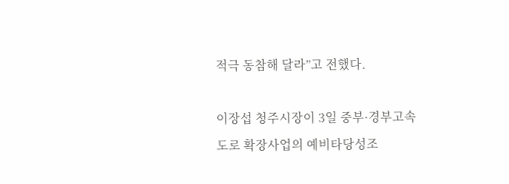적극 동참해 달라”고 전했다.

이장섭 청주시장이 3일 중부·경부고속도로 확장사업의 예비타당성조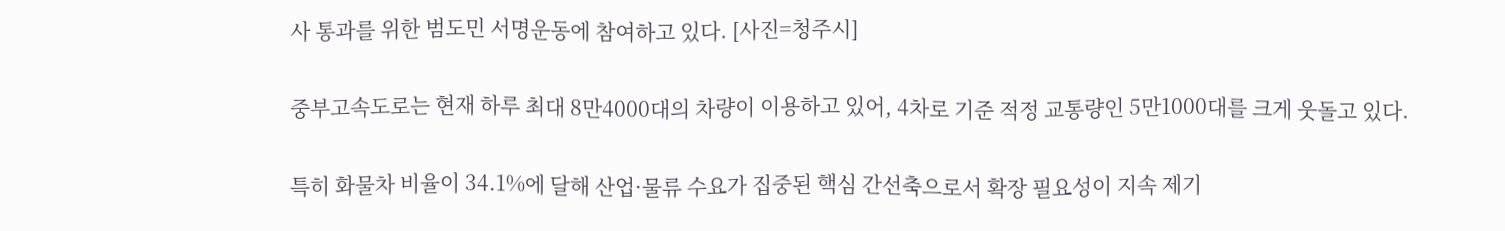사 통과를 위한 범도민 서명운동에 참여하고 있다. [사진=청주시]

중부고속도로는 현재 하루 최대 8만4000대의 차량이 이용하고 있어, 4차로 기준 적정 교통량인 5만1000대를 크게 웃돌고 있다.

특히 화물차 비율이 34.1%에 달해 산업·물류 수요가 집중된 핵심 간선축으로서 확장 필요성이 지속 제기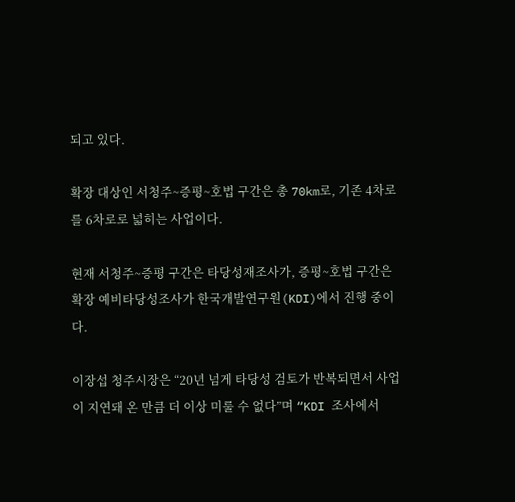되고 있다.

확장 대상인 서청주~증평~호법 구간은 총 70km로, 기존 4차로를 6차로로 넓히는 사업이다.

현재 서청주~증평 구간은 타당성재조사가, 증평~호법 구간은 확장 예비타당성조사가 한국개발연구원(KDI)에서 진행 중이다.

이장섭 청주시장은 “20년 넘게 타당성 검토가 반복되면서 사업이 지연돼 온 만큼 더 이상 미룰 수 없다”며 “KDI 조사에서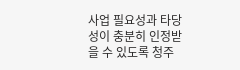사업 필요성과 타당성이 충분히 인정받을 수 있도록 청주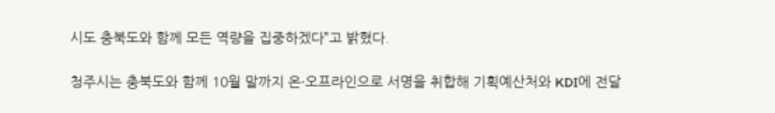시도 충북도와 함께 모든 역량을 집중하겠다”고 밝혔다.

청주시는 충북도와 함께 10월 말까지 온·오프라인으로 서명을 취합해 기획예산처와 KDI에 전달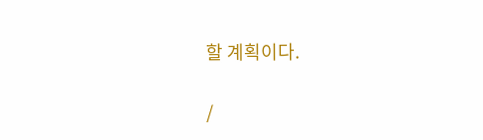할 계획이다.

/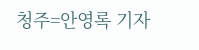청주=안영록 기자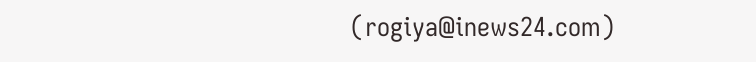(rogiya@inews24.com)